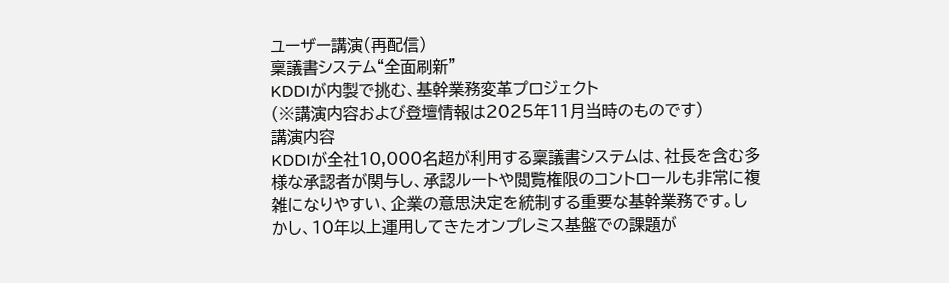ユーザー講演(再配信)
稟議書システム“全面刷新”
KDDIが内製で挑む、基幹業務変革プロジェクト
(※講演内容および登壇情報は2025年11月当時のものです)
講演内容
KDDIが全社10,000名超が利用する稟議書システムは、社長を含む多様な承認者が関与し、承認ルートや閲覧権限のコントロールも非常に複雑になりやすい、企業の意思決定を統制する重要な基幹業務です。しかし、10年以上運用してきたオンプレミス基盤での課題が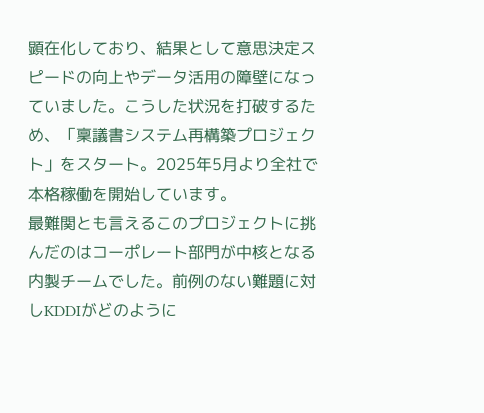顕在化しており、結果として意思決定スピードの向上やデータ活用の障壁になっていました。こうした状況を打破するため、「稟議書システム再構築プロジェクト」をスタート。2025年5月より全社で本格稼働を開始しています。
最難関とも言えるこのプロジェクトに挑んだのはコーポレート部門が中核となる内製チームでした。前例のない難題に対しKDDIがどのように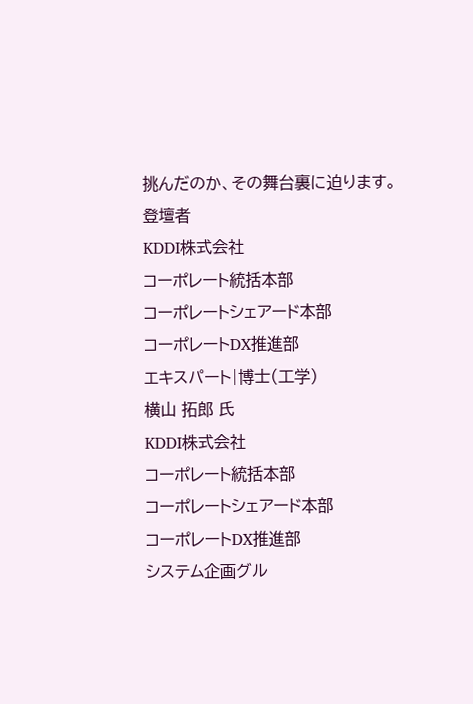挑んだのか、その舞台裏に迫ります。
登壇者
KDDI株式会社
コーポレート統括本部
コーポレートシェアード本部
コーポレートDX推進部
エキスパート|博士(工学)
横山 拓郎 氏
KDDI株式会社
コーポレート統括本部
コーポレートシェアード本部
コーポレートDX推進部
システム企画グル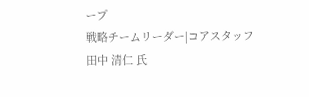ープ
戦略チームリーダー|コアスタッフ
田中 清仁 氏